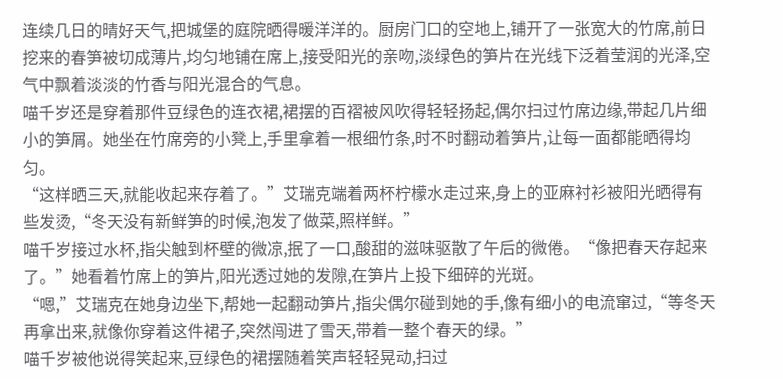连续几日的晴好天气,把城堡的庭院晒得暖洋洋的。厨房门口的空地上,铺开了一张宽大的竹席,前日挖来的春笋被切成薄片,均匀地铺在席上,接受阳光的亲吻,淡绿色的笋片在光线下泛着莹润的光泽,空气中飘着淡淡的竹香与阳光混合的气息。
喵千岁还是穿着那件豆绿色的连衣裙,裙摆的百褶被风吹得轻轻扬起,偶尔扫过竹席边缘,带起几片细小的笋屑。她坐在竹席旁的小凳上,手里拿着一根细竹条,时不时翻动着笋片,让每一面都能晒得均匀。
“这样晒三天,就能收起来存着了。”艾瑞克端着两杯柠檬水走过来,身上的亚麻衬衫被阳光晒得有些发烫,“冬天没有新鲜笋的时候,泡发了做菜,照样鲜。”
喵千岁接过水杯,指尖触到杯壁的微凉,抿了一口,酸甜的滋味驱散了午后的微倦。“像把春天存起来了。”她看着竹席上的笋片,阳光透过她的发隙,在笋片上投下细碎的光斑。
“嗯,”艾瑞克在她身边坐下,帮她一起翻动笋片,指尖偶尔碰到她的手,像有细小的电流窜过,“等冬天再拿出来,就像你穿着这件裙子,突然闯进了雪天,带着一整个春天的绿。”
喵千岁被他说得笑起来,豆绿色的裙摆随着笑声轻轻晃动,扫过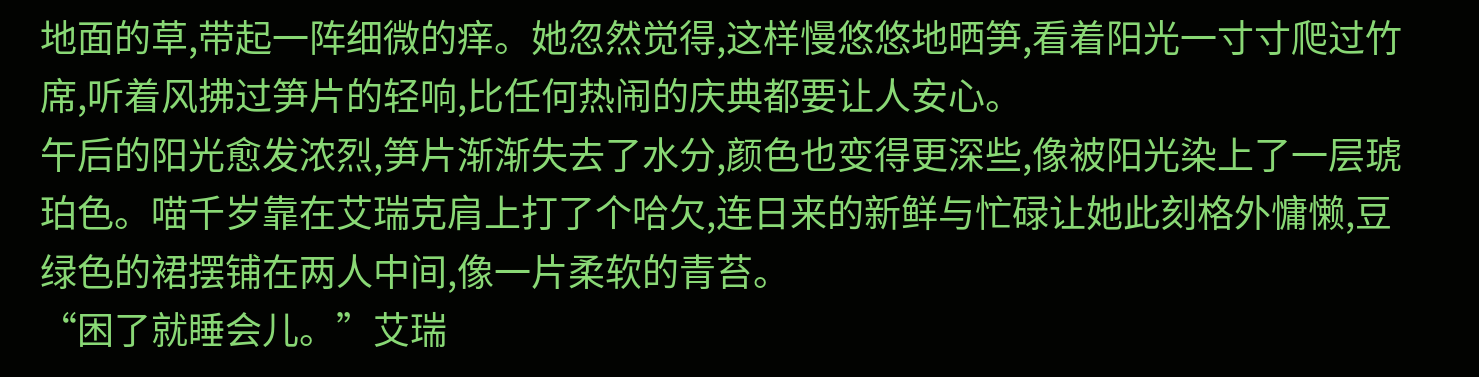地面的草,带起一阵细微的痒。她忽然觉得,这样慢悠悠地晒笋,看着阳光一寸寸爬过竹席,听着风拂过笋片的轻响,比任何热闹的庆典都要让人安心。
午后的阳光愈发浓烈,笋片渐渐失去了水分,颜色也变得更深些,像被阳光染上了一层琥珀色。喵千岁靠在艾瑞克肩上打了个哈欠,连日来的新鲜与忙碌让她此刻格外慵懒,豆绿色的裙摆铺在两人中间,像一片柔软的青苔。
“困了就睡会儿。”艾瑞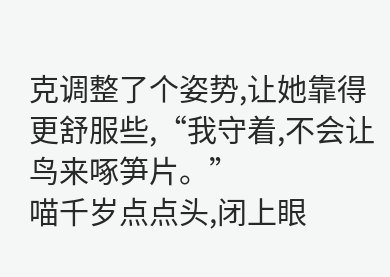克调整了个姿势,让她靠得更舒服些,“我守着,不会让鸟来啄笋片。”
喵千岁点点头,闭上眼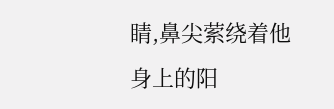睛,鼻尖萦绕着他身上的阳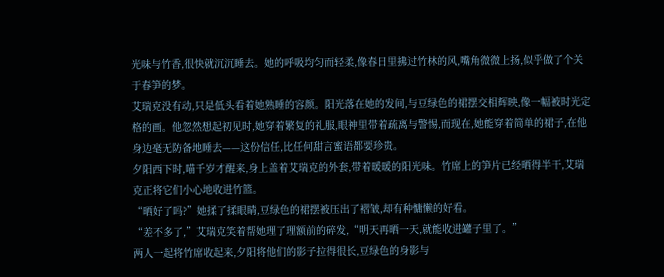光味与竹香,很快就沉沉睡去。她的呼吸均匀而轻柔,像春日里拂过竹林的风,嘴角微微上扬,似乎做了个关于春笋的梦。
艾瑞克没有动,只是低头看着她熟睡的容颜。阳光落在她的发间,与豆绿色的裙摆交相辉映,像一幅被时光定格的画。他忽然想起初见时,她穿着繁复的礼服,眼神里带着疏离与警惕,而现在,她能穿着简单的裙子,在他身边毫无防备地睡去——这份信任,比任何甜言蜜语都要珍贵。
夕阳西下时,喵千岁才醒来,身上盖着艾瑞克的外套,带着暖暖的阳光味。竹席上的笋片已经晒得半干,艾瑞克正将它们小心地收进竹篮。
“晒好了吗?”她揉了揉眼睛,豆绿色的裙摆被压出了褶皱,却有种慵懒的好看。
“差不多了,”艾瑞克笑着帮她理了理额前的碎发,“明天再晒一天,就能收进罐子里了。”
两人一起将竹席收起来,夕阳将他们的影子拉得很长,豆绿色的身影与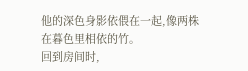他的深色身影依偎在一起,像两株在暮色里相依的竹。
回到房间时,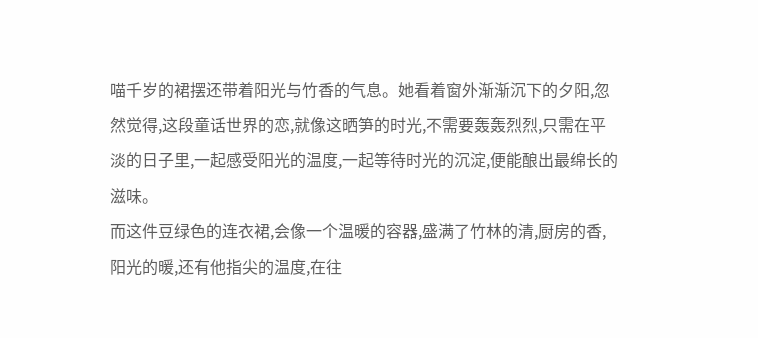喵千岁的裙摆还带着阳光与竹香的气息。她看着窗外渐渐沉下的夕阳,忽然觉得,这段童话世界的恋,就像这晒笋的时光,不需要轰轰烈烈,只需在平淡的日子里,一起感受阳光的温度,一起等待时光的沉淀,便能酿出最绵长的滋味。
而这件豆绿色的连衣裙,会像一个温暖的容器,盛满了竹林的清,厨房的香,阳光的暖,还有他指尖的温度,在往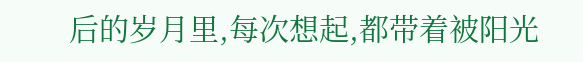后的岁月里,每次想起,都带着被阳光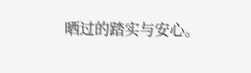晒过的踏实与安心。